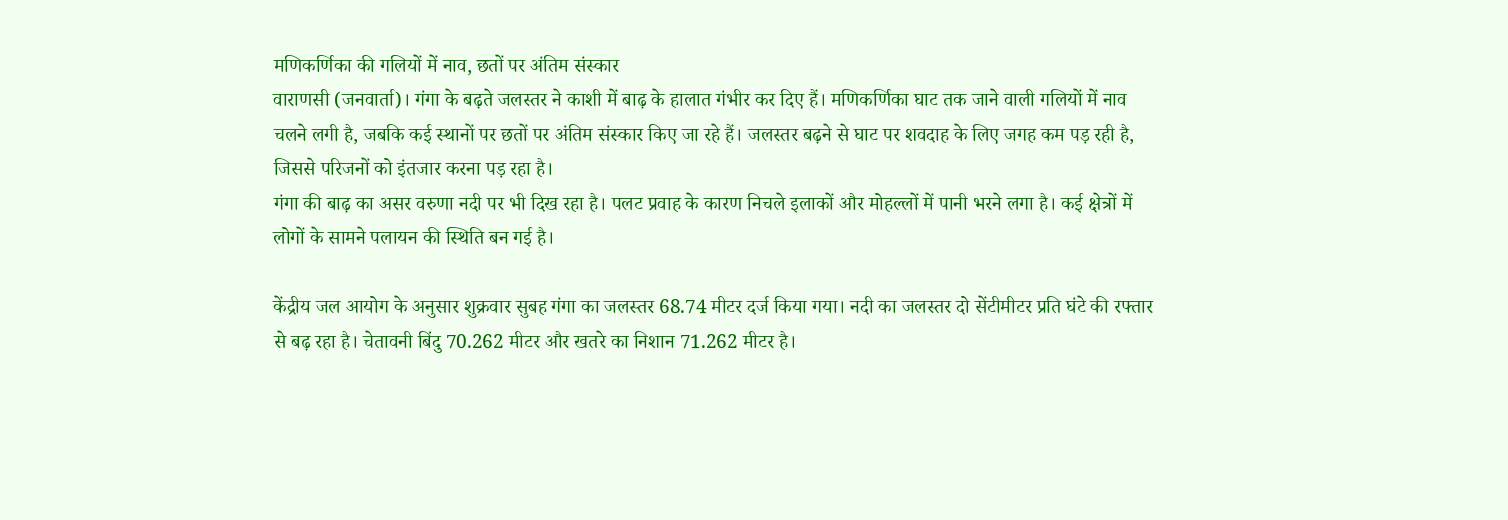मणिकर्णिका की गलियों में नाव, छतों पर अंतिम संस्कार
वाराणसी (जनवार्ता)। गंगा के बढ़ते जलस्तर ने काशी में बाढ़ के हालात गंभीर कर दिए हैं। मणिकर्णिका घाट तक जाने वाली गलियों में नाव चलने लगी है, जबकि कई स्थानों पर छतों पर अंतिम संस्कार किए जा रहे हैं। जलस्तर बढ़ने से घाट पर शवदाह के लिए जगह कम पड़ रही है, जिससे परिजनों को इंतजार करना पड़ रहा है।
गंगा की बाढ़ का असर वरुणा नदी पर भी दिख रहा है। पलट प्रवाह के कारण निचले इलाकों और मोहल्लों में पानी भरने लगा है। कई क्षेत्रों में लोगों के सामने पलायन की स्थिति बन गई है।

केंद्रीय जल आयोग के अनुसार शुक्रवार सुबह गंगा का जलस्तर 68.74 मीटर दर्ज किया गया। नदी का जलस्तर दो सेंटीमीटर प्रति घंटे की रफ्तार से बढ़ रहा है। चेतावनी बिंदु 70.262 मीटर और खतरे का निशान 71.262 मीटर है।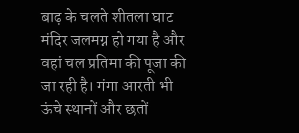बाढ़ के चलते शीतला घाट मंदिर जलमग्न हो गया है और वहां चल प्रतिमा की पूजा की जा रही है। गंगा आरती भी ऊंचे स्थानों और छतों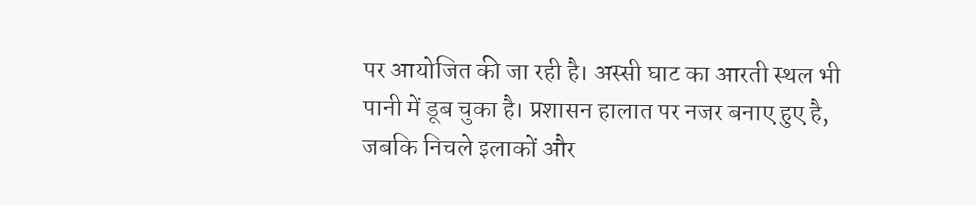पर आयोजित की जा रही है। अस्सी घाट का आरती स्थल भी पानी में डूब चुका है। प्रशासन हालात पर नजर बनाए हुए है, जबकि निचले इलाकों और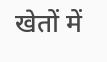खेतों में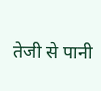तेजी से पानी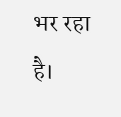भर रहा है।